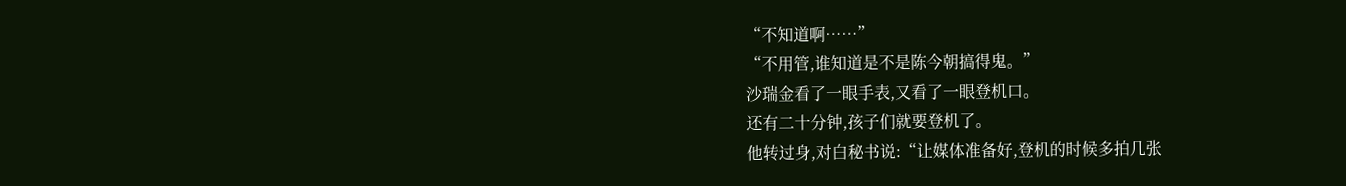“不知道啊……”
“不用管,谁知道是不是陈今朝搞得鬼。”
沙瑞金看了一眼手表,又看了一眼登机口。
还有二十分钟,孩子们就要登机了。
他转过身,对白秘书说:“让媒体准备好,登机的时候多拍几张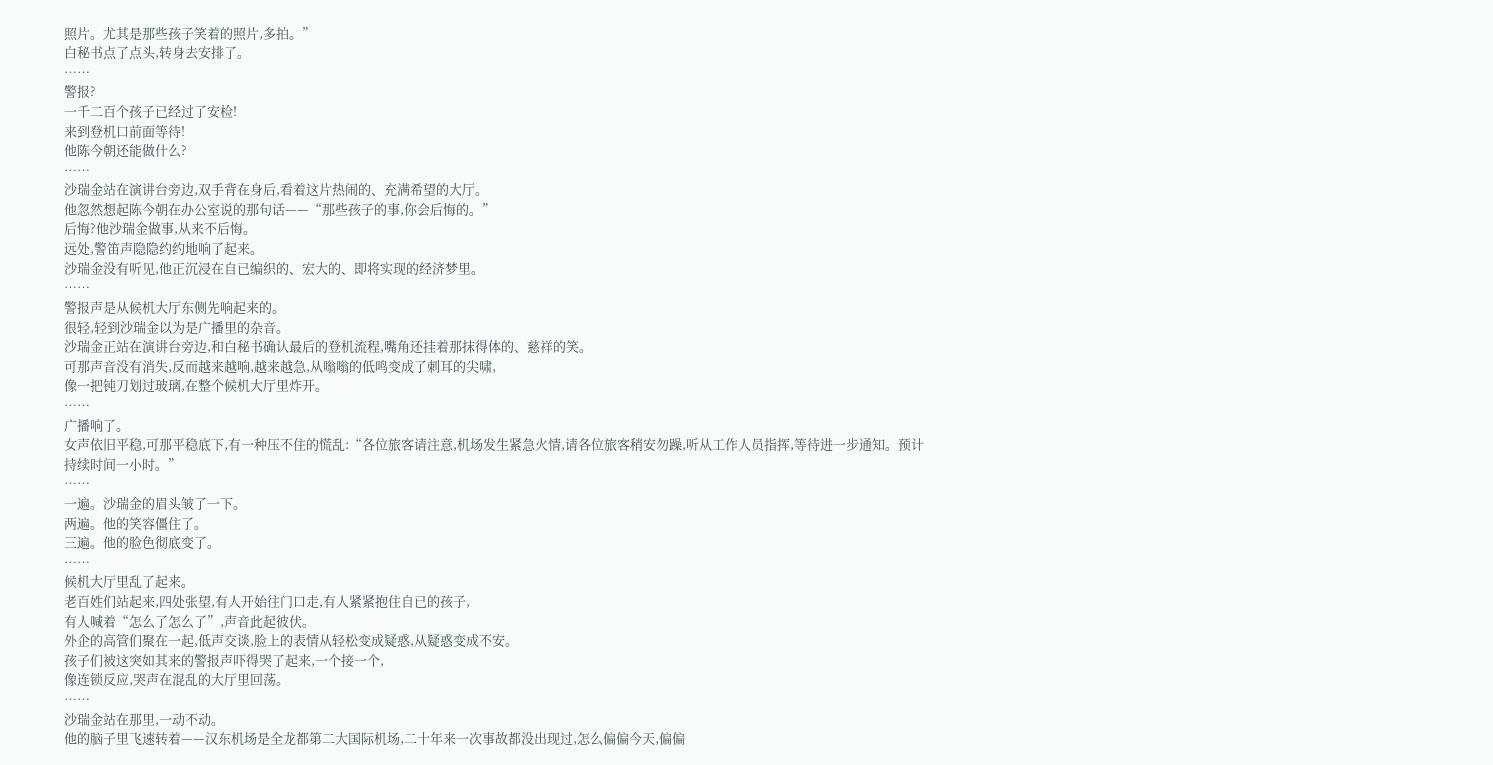照片。尤其是那些孩子笑着的照片,多拍。”
白秘书点了点头,转身去安排了。
……
警报?
一千二百个孩子已经过了安检!
来到登机口前面等待!
他陈今朝还能做什么?
……
沙瑞金站在演讲台旁边,双手背在身后,看着这片热闹的、充满希望的大厅。
他忽然想起陈今朝在办公室说的那句话——“那些孩子的事,你会后悔的。”
后悔?他沙瑞金做事,从来不后悔。
远处,警笛声隐隐约约地响了起来。
沙瑞金没有听见,他正沉浸在自已编织的、宏大的、即将实现的经济梦里。
……
警报声是从候机大厅东侧先响起来的。
很轻,轻到沙瑞金以为是广播里的杂音。
沙瑞金正站在演讲台旁边,和白秘书确认最后的登机流程,嘴角还挂着那抹得体的、慈祥的笑。
可那声音没有消失,反而越来越响,越来越急,从嗡嗡的低鸣变成了刺耳的尖啸,
像一把钝刀划过玻璃,在整个候机大厅里炸开。
……
广播响了。
女声依旧平稳,可那平稳底下,有一种压不住的慌乱:“各位旅客请注意,机场发生紧急火情,请各位旅客稍安勿躁,听从工作人员指挥,等待进一步通知。预计持续时间一小时。”
……
一遍。沙瑞金的眉头皱了一下。
两遍。他的笑容僵住了。
三遍。他的脸色彻底变了。
……
候机大厅里乱了起来。
老百姓们站起来,四处张望,有人开始往门口走,有人紧紧抱住自已的孩子,
有人喊着“怎么了怎么了”,声音此起彼伏。
外企的高管们聚在一起,低声交谈,脸上的表情从轻松变成疑惑,从疑惑变成不安。
孩子们被这突如其来的警报声吓得哭了起来,一个接一个,
像连锁反应,哭声在混乱的大厅里回荡。
……
沙瑞金站在那里,一动不动。
他的脑子里飞速转着——汉东机场是全龙都第二大国际机场,二十年来一次事故都没出现过,怎么偏偏今天,偏偏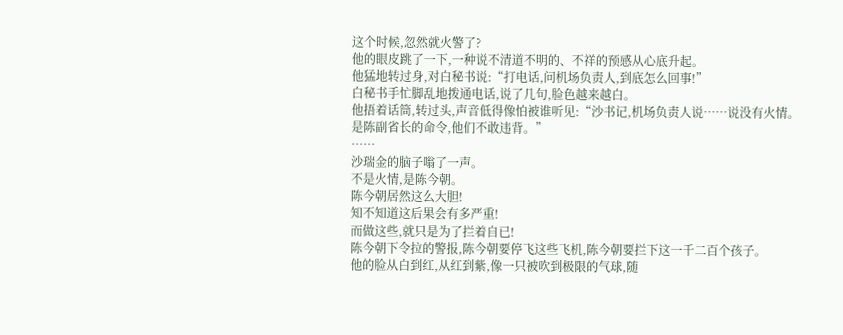这个时候,忽然就火警了?
他的眼皮跳了一下,一种说不清道不明的、不祥的预感从心底升起。
他猛地转过身,对白秘书说:“打电话,问机场负责人,到底怎么回事!”
白秘书手忙脚乱地拨通电话,说了几句,脸色越来越白。
他捂着话筒,转过头,声音低得像怕被谁听见:“沙书记,机场负责人说……说没有火情。
是陈副省长的命令,他们不敢违背。”
……
沙瑞金的脑子嗡了一声。
不是火情,是陈今朝。
陈今朝居然这么大胆!
知不知道这后果会有多严重!
而做这些,就只是为了拦着自已!
陈今朝下令拉的警报,陈今朝要停飞这些飞机,陈今朝要拦下这一千二百个孩子。
他的脸从白到红,从红到紫,像一只被吹到极限的气球,随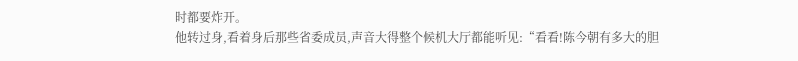时都要炸开。
他转过身,看着身后那些省委成员,声音大得整个候机大厅都能听见:“看看!陈今朝有多大的胆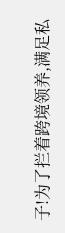子!为了拦着跨境领养,满足私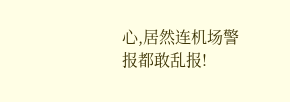心,居然连机场警报都敢乱报!